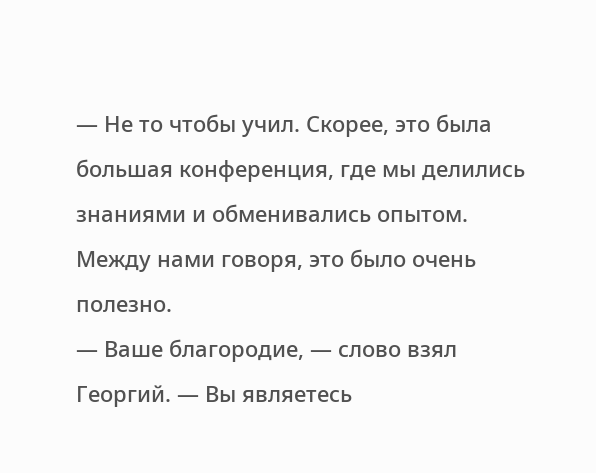— Не то чтобы учил. Скорее, это была большая конференция, где мы делились знаниями и обменивались опытом. Между нами говоря, это было очень полезно.
— Ваше благородие, — слово взял Георгий. — Вы являетесь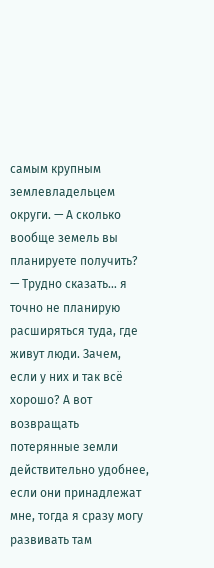самым крупным землевладельцем округи. — А сколько вообще земель вы планируете получить?
— Трудно сказать… я точно не планирую расширяться туда, где живут люди. Зачем, если у них и так всё хорошо? А вот возвращать потерянные земли действительно удобнее, если они принадлежат мне, тогда я сразу могу развивать там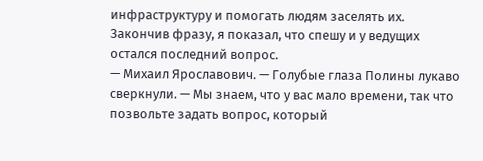инфраструктуру и помогать людям заселять их.
Закончив фразу, я показал, что спешу и у ведущих остался последний вопрос.
— Михаил Ярославович. — Голубые глаза Полины лукаво сверкнули. — Мы знаем, что у вас мало времени, так что позвольте задать вопрос, который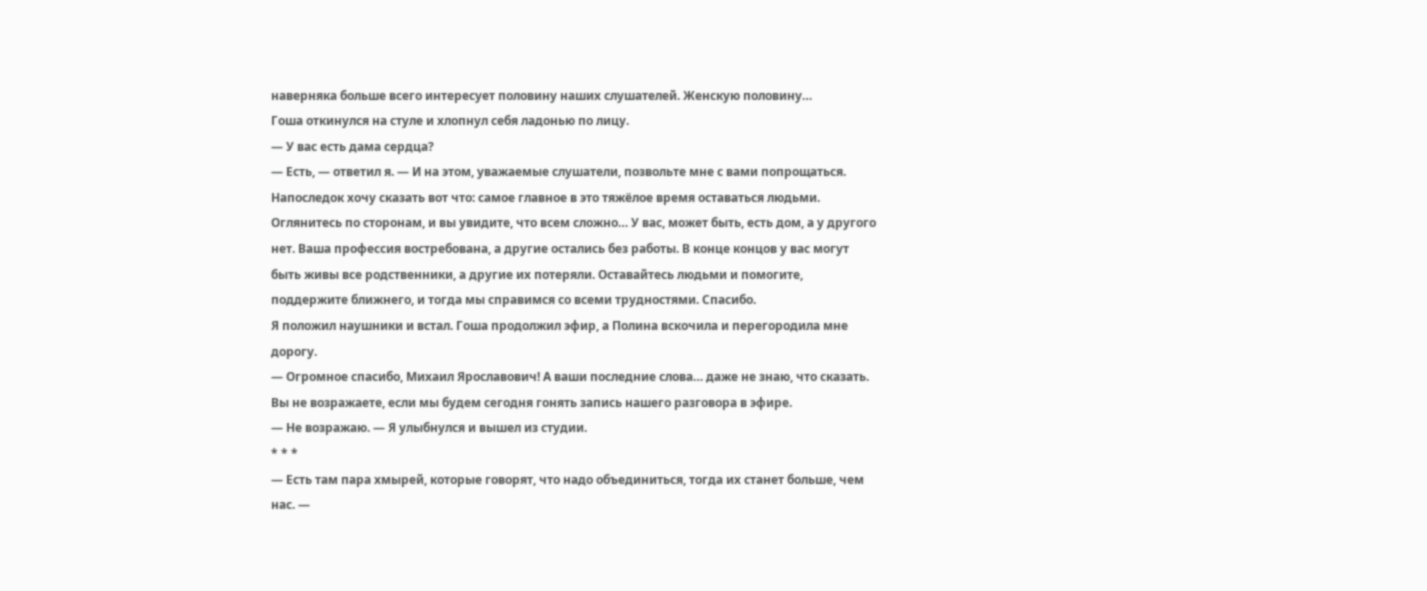наверняка больше всего интересует половину наших слушателей. Женскую половину…
Гоша откинулся на стуле и хлопнул себя ладонью по лицу.
— У вас есть дама сердца?
— Есть, — ответил я. — И на этом, уважаемые слушатели, позвольте мне с вами попрощаться. Напоследок хочу сказать вот что: самое главное в это тяжёлое время оставаться людьми. Оглянитесь по сторонам, и вы увидите, что всем сложно… У вас, может быть, есть дом, а у другого нет. Ваша профессия востребована, а другие остались без работы. В конце концов у вас могут быть живы все родственники, а другие их потеряли. Оставайтесь людьми и помогите, поддержите ближнего, и тогда мы справимся со всеми трудностями. Спасибо.
Я положил наушники и встал. Гоша продолжил эфир, а Полина вскочила и перегородила мне дорогу.
— Огромное спасибо, Михаил Ярославович! А ваши последние слова… даже не знаю, что сказать. Вы не возражаете, если мы будем сегодня гонять запись нашего разговора в эфире.
— Не возражаю. — Я улыбнулся и вышел из студии.
* * *
— Есть там пара хмырей, которые говорят, что надо объединиться, тогда их станет больше, чем нас. —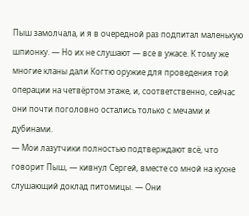Пыш замолчала, и я в очередной раз подпитал маленькую шпионку. — Но их не слушают — все в ужасе. К тому же многие кланы дали Когтю оружие для проведения той операции на четвёртом этаже, и, соответственно, сейчас они почти поголовно остались только с мечами и дубинами.
— Мои лазутчики полностью подтверждают всё, что говорит Пыш, — кивнул Сергей, вместе со мной на кухне слушающий доклад питомицы. — Они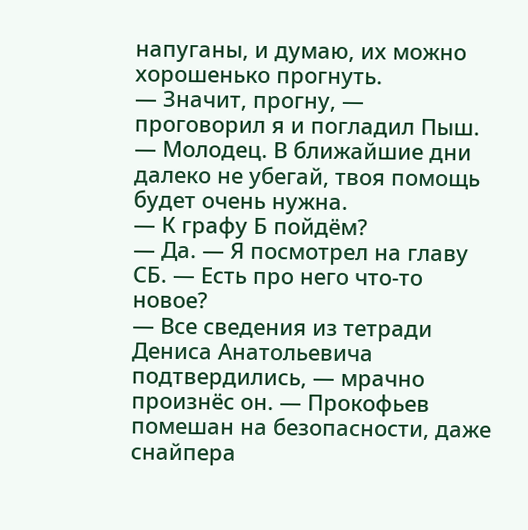напуганы, и думаю, их можно хорошенько прогнуть.
— Значит, прогну, — проговорил я и погладил Пыш. — Молодец. В ближайшие дни далеко не убегай, твоя помощь будет очень нужна.
— К графу Б пойдём?
— Да. — Я посмотрел на главу СБ. — Есть про него что-то новое?
— Все сведения из тетради Дениса Анатольевича подтвердились, — мрачно произнёс он. — Прокофьев помешан на безопасности, даже снайпера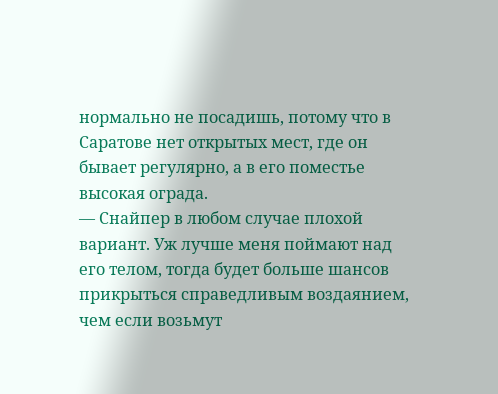нормально не посадишь, потому что в Саратове нет открытых мест, где он бывает регулярно, а в его поместье высокая ограда.
— Снайпер в любом случае плохой вариант. Уж лучше меня поймают над его телом, тогда будет больше шансов прикрыться справедливым воздаянием, чем если возьмут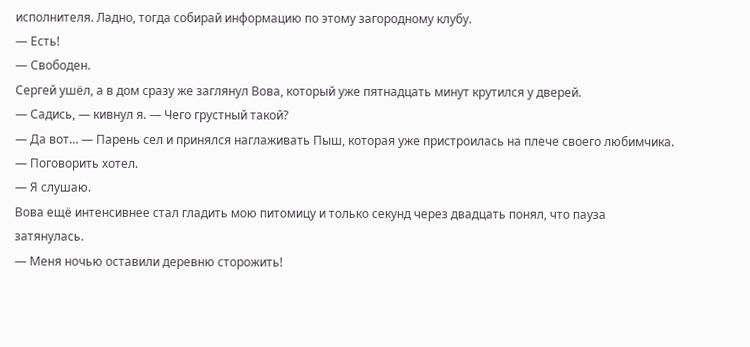исполнителя. Ладно, тогда собирай информацию по этому загородному клубу.
— Есть!
— Свободен.
Сергей ушёл, а в дом сразу же заглянул Вова, который уже пятнадцать минут крутился у дверей.
— Садись, — кивнул я. — Чего грустный такой?
— Да вот… — Парень сел и принялся наглаживать Пыш, которая уже пристроилась на плече своего любимчика. — Поговорить хотел.
— Я слушаю.
Вова ещё интенсивнее стал гладить мою питомицу и только секунд через двадцать понял, что пауза затянулась.
— Меня ночью оставили деревню сторожить!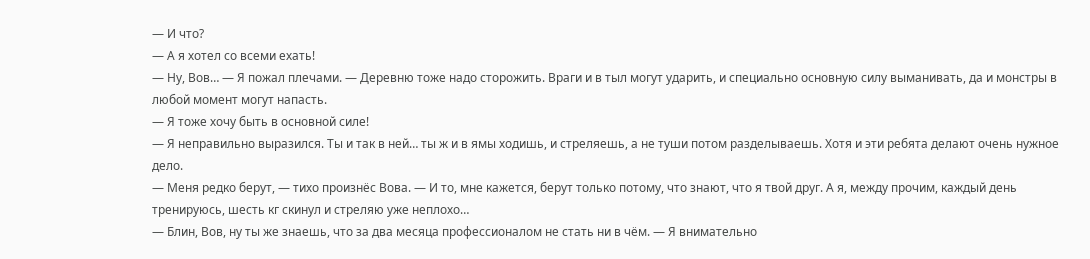— И что?
— А я хотел со всеми ехать!
— Ну, Вов… — Я пожал плечами. — Деревню тоже надо сторожить. Враги и в тыл могут ударить, и специально основную силу выманивать, да и монстры в любой момент могут напасть.
— Я тоже хочу быть в основной силе!
— Я неправильно выразился. Ты и так в ней… ты ж и в ямы ходишь, и стреляешь, а не туши потом разделываешь. Хотя и эти ребята делают очень нужное дело.
— Меня редко берут, — тихо произнёс Вова. — И то, мне кажется, берут только потому, что знают, что я твой друг. А я, между прочим, каждый день тренируюсь, шесть кг скинул и стреляю уже неплохо…
— Блин, Вов, ну ты же знаешь, что за два месяца профессионалом не стать ни в чём. — Я внимательно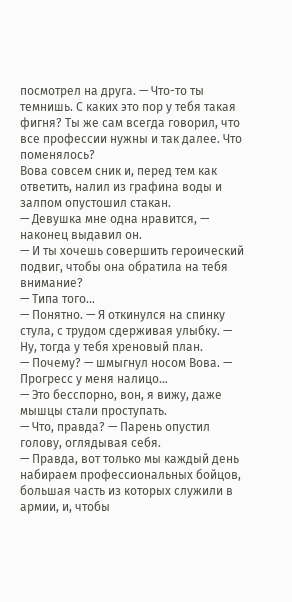посмотрел на друга. — Что-то ты темнишь. С каких это пор у тебя такая фигня? Ты же сам всегда говорил, что все профессии нужны и так далее. Что поменялось?
Вова совсем сник и, перед тем как ответить, налил из графина воды и залпом опустошил стакан.
— Девушка мне одна нравится, — наконец выдавил он.
— И ты хочешь совершить героический подвиг, чтобы она обратила на тебя внимание?
— Типа того…
— Понятно. — Я откинулся на спинку стула, с трудом сдерживая улыбку. — Ну, тогда у тебя хреновый план.
— Почему? — шмыгнул носом Вова. — Прогресс у меня налицо…
— Это бесспорно, вон, я вижу, даже мышцы стали проступать.
— Что, правда? — Парень опустил голову, оглядывая себя.
— Правда, вот только мы каждый день набираем профессиональных бойцов, большая часть из которых служили в армии, и, чтобы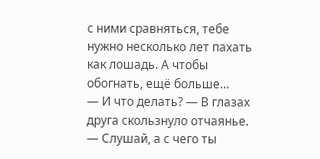с ними сравняться, тебе нужно несколько лет пахать как лошадь. А чтобы обогнать, ещё больше…
— И что делать? — В глазах друга скользнуло отчаянье.
— Слушай, а с чего ты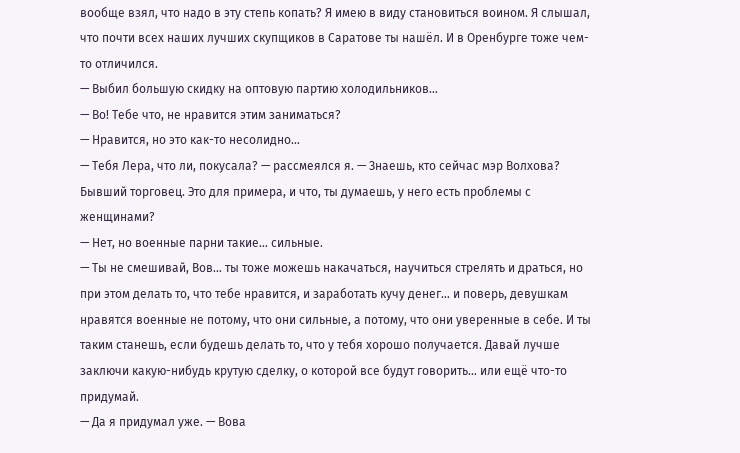вообще взял, что надо в эту степь копать? Я имею в виду становиться воином. Я слышал, что почти всех наших лучших скупщиков в Саратове ты нашёл. И в Оренбурге тоже чем-то отличился.
— Выбил большую скидку на оптовую партию холодильников…
— Во! Тебе что, не нравится этим заниматься?
— Нравится, но это как-то несолидно…
— Тебя Лера, что ли, покусала? — рассмеялся я. — Знаешь, кто сейчас мэр Волхова? Бывший торговец. Это для примера, и что, ты думаешь, у него есть проблемы с женщинами?
— Нет, но военные парни такие… сильные.
— Ты не смешивай, Вов… ты тоже можешь накачаться, научиться стрелять и драться, но при этом делать то, что тебе нравится, и заработать кучу денег… и поверь, девушкам нравятся военные не потому, что они сильные, а потому, что они уверенные в себе. И ты таким станешь, если будешь делать то, что у тебя хорошо получается. Давай лучше заключи какую-нибудь крутую сделку, о которой все будут говорить… или ещё что-то придумай.
— Да я придумал уже. — Вова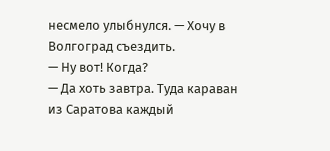несмело улыбнулся. — Хочу в Волгоград съездить.
— Ну вот! Когда?
— Да хоть завтра. Туда караван из Саратова каждый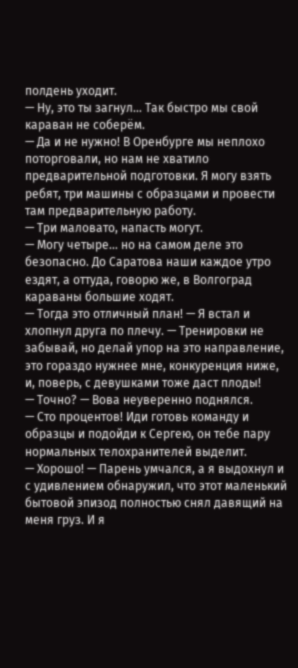полдень уходит.
— Ну, это ты загнул… Так быстро мы свой караван не соберём.
— Да и не нужно! В Оренбурге мы неплохо поторговали, но нам не хватило предварительной подготовки. Я могу взять ребят, три машины с образцами и провести там предварительную работу.
— Три маловато, напасть могут.
— Могу четыре… но на самом деле это безопасно. До Саратова наши каждое утро ездят, а оттуда, говорю же, в Волгоград караваны большие ходят.
— Тогда это отличный план! — Я встал и хлопнул друга по плечу. — Тренировки не забывай, но делай упор на это направление, это гораздо нужнее мне, конкуренция ниже, и, поверь, с девушками тоже даст плоды!
— Точно? — Вова неуверенно поднялся.
— Сто процентов! Иди готовь команду и образцы и подойди к Сергею, он тебе пару нормальных телохранителей выделит.
— Хорошо! — Парень умчался, а я выдохнул и с удивлением обнаружил, что этот маленький бытовой эпизод полностью снял давящий на меня груз. И я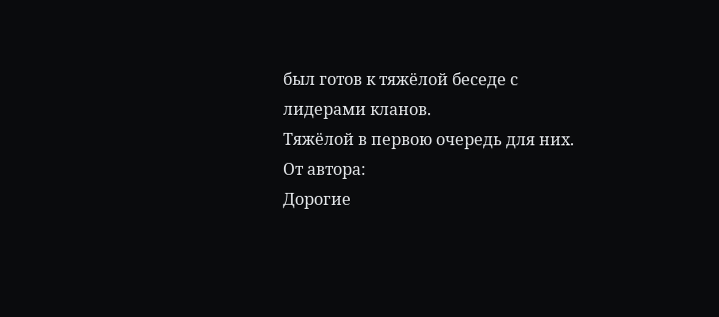был готов к тяжёлой беседе с лидерами кланов.
Тяжёлой в первою очередь для них.
От автора:
Дорогие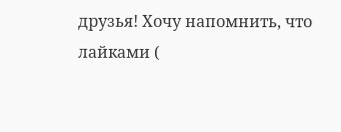друзья! Хочу напомнить, что лайками (